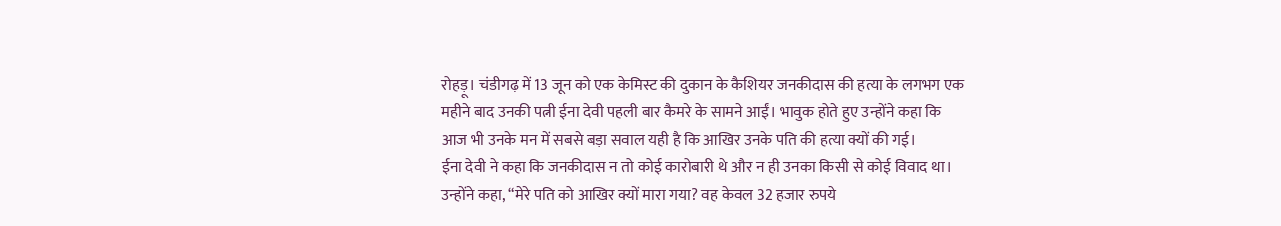रोहड़ू। चंडीगढ़ में 13 जून को एक केमिस्ट की दुकान के कैशियर जनकीदास की हत्या के लगभग एक महीने बाद उनकी पत्नी ईना देवी पहली बार कैमरे के सामने आईं। भावुक होते हुए उन्होंने कहा कि आज भी उनके मन में सबसे बड़ा सवाल यही है कि आखिर उनके पति की हत्या क्यों की गई।
ईना देवी ने कहा कि जनकीदास न तो कोई कारोबारी थे और न ही उनका किसी से कोई विवाद था। उन्होंने कहा, “मेरे पति को आखिर क्यों मारा गया? वह केवल 32 हजार रुपये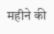महीने की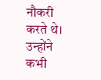नौकरी करते थे। उन्होंने कभी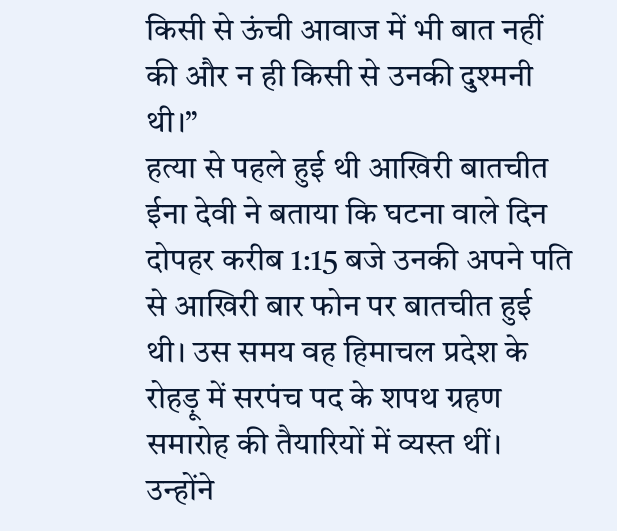किसी से ऊंची आवाज में भी बात नहीं की और न ही किसी से उनकी दुश्मनी थी।”
हत्या से पहले हुई थी आखिरी बातचीत
ईना देवी ने बताया कि घटना वाले दिन दोपहर करीब 1:15 बजे उनकी अपने पति से आखिरी बार फोन पर बातचीत हुई थी। उस समय वह हिमाचल प्रदेश के रोहड़ू में सरपंच पद के शपथ ग्रहण समारोह की तैयारियों में व्यस्त थीं। उन्होंने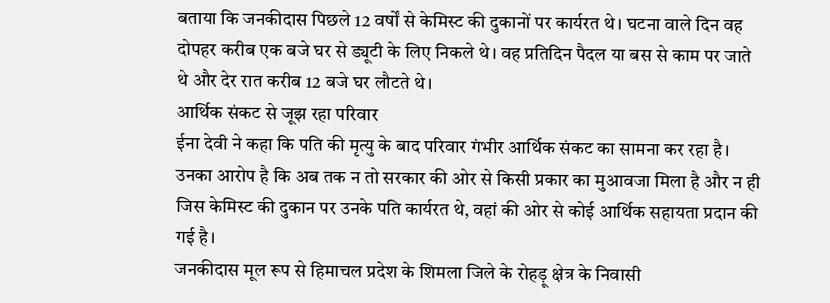बताया कि जनकीदास पिछले 12 वर्षों से केमिस्ट की दुकानों पर कार्यरत थे। घटना वाले दिन वह दोपहर करीब एक बजे घर से ड्यूटी के लिए निकले थे। वह प्रतिदिन पैदल या बस से काम पर जाते थे और देर रात करीब 12 बजे घर लौटते थे।
आर्थिक संकट से जूझ रहा परिवार
ईना देवी ने कहा कि पति की मृत्यु के बाद परिवार गंभीर आर्थिक संकट का सामना कर रहा है। उनका आरोप है कि अब तक न तो सरकार की ओर से किसी प्रकार का मुआवजा मिला है और न ही जिस केमिस्ट की दुकान पर उनके पति कार्यरत थे, वहां की ओर से कोई आर्थिक सहायता प्रदान की गई है।
जनकीदास मूल रूप से हिमाचल प्रदेश के शिमला जिले के रोहड़ू क्षेत्र के निवासी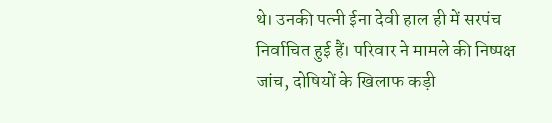थे। उनकी पत्नी ईना देवी हाल ही में सरपंच निर्वाचित हुई हैं। परिवार ने मामले की निष्पक्ष जांच, दोषियों के खिलाफ कड़ी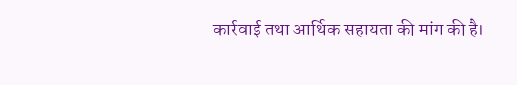कार्रवाई तथा आर्थिक सहायता की मांग की है।